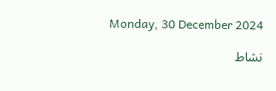Monday, 30 December 2024

نشاط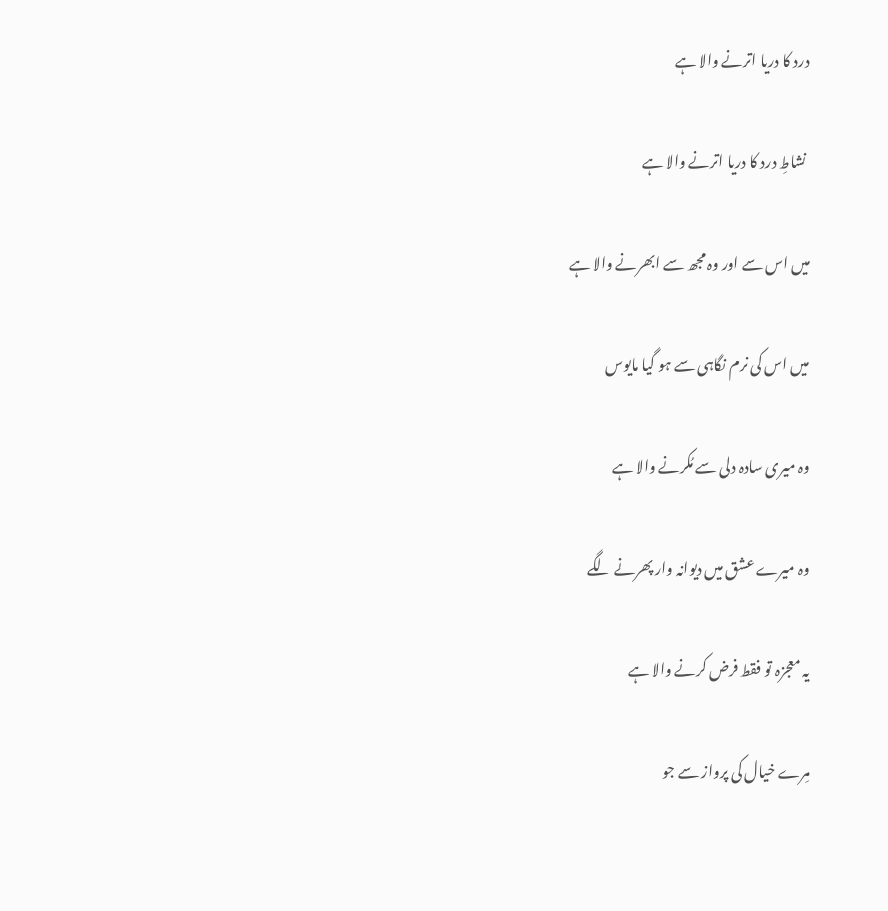درد کا دریا اترنے والا ہے

 نشاطِ درد کا دریا اترنے والا ہے

میں اس سے اور وہ مجھ سے ابھرنے والا ہے

میں اس کی نرم نگاہی سے ہو گیا مایوس

وہ میری سادہ دلی سے مُکرنے والا ہے

وہ میرے عشق میں دیوانہ وار پھرنے لگے

یہ معجزہ تو فقط فرض کرنے والا ہے

مِرے خیال کی پرواز سے جو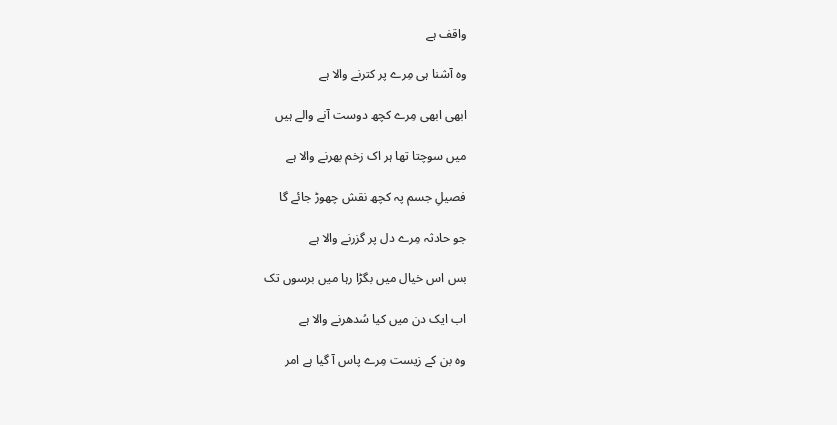واقف ہے

وہ آشنا ہی مِرے پر کترنے والا ہے

ابھی ابھی مِرے کچھ دوست آنے والے ہیں

میں سوچتا تھا ہر اک زخم بھرنے والا ہے

فصیلِ جسم پہ کچھ نقش چھوڑ جائے گا

جو حادثہ مِرے دل پر گزرنے والا ہے

بس اس خیال میں بگڑا رہا میں برسوں تک

اب ایک دن میں کیا سُدھرنے والا ہے

وہ بن کے زیست مِرے پاس آ گیا ہے امر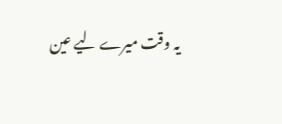یہ وقت میرے لیے عین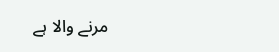مرنے والا ہے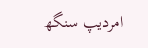امردیپ سنگھ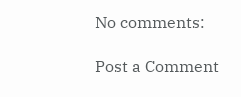No comments:

Post a Comment